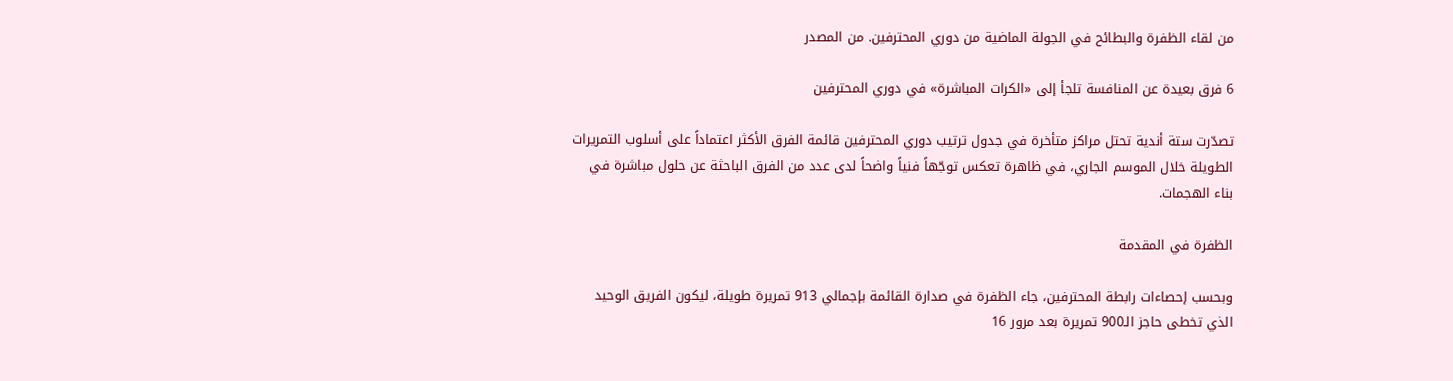من لقاء الظفرة والبطائح في الجولة الماضية من دوري المحترفين. من المصدر

6 فرق بعيدة عن المنافسة تلجأ إلى «الكرات المباشرة» في دوري المحترفين

تصدّرت ستة أندية تحتل مراكز متأخرة في جدول ترتيب دوري المحترفين قائمة الفرق الأكثر اعتماداً على أسلوب التمريرات الطويلة خلال الموسم الجاري، في ظاهرة تعكس توجّهاً فنياً واضحاً لدى عدد من الفرق الباحثة عن حلول مباشرة في بناء الهجمات.

الظفرة في المقدمة

وبحسب إحصاءات رابطة المحترفين، جاء الظفرة في صدارة القائمة بإجمالي 913 تمريرة طويلة، ليكون الفريق الوحيد الذي تخطى حاجز الـ900 تمريرة بعد مرور 16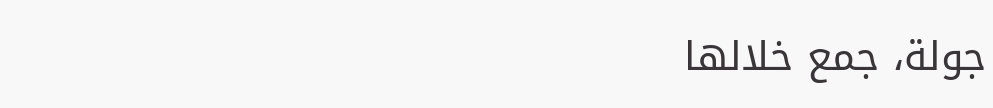جولة، جمع خلالها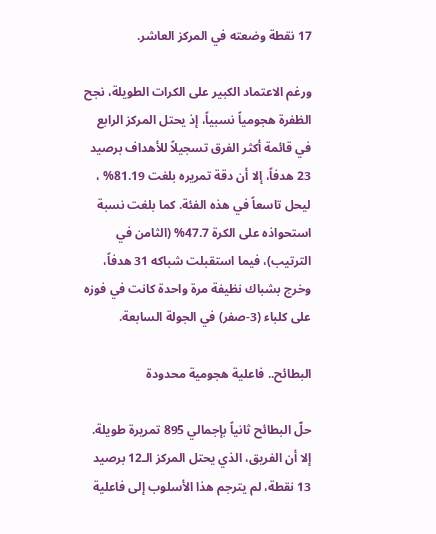17 نقطة وضعته في المركز العاشر.

ورغم الاعتماد الكبير على الكرات الطويلة، نجح الظفرة هجومياً نسبياً، إذ يحتل المركز الرابع في قائمة أكثر الفرق تسجيلاً للأهداف برصيد 23 هدفاً، إلا أن دقة تمريره بلغت 81.19% ، ليحل تاسعاً في هذه الفئة. كما بلغت نسبة استحواذه على الكرة 47.7% (الثامن في الترتيب)، فيما استقبلت شباكه 31 هدفاً، وخرج بشباك نظيفة مرة واحدة كانت في فوزه على كلباء (3-صفر) في الجولة السابعة.

البطائح.. فاعلية هجومية محدودة

حلّ البطائح ثانياً بإجمالي 895 تمريرة طويلة. إلا أن الفريق، الذي يحتل المركز الـ12 برصيد 13 نقطة، لم يترجم هذا الأسلوب إلى فاعلية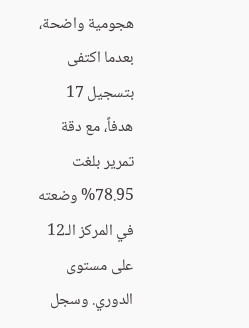هجومية واضحة، بعدما اكتفى بتسجيل 17 هدفاً، مع دقة تمرير بلغت 78.95% وضعته في المركز الـ12 على مستوى الدوري. وسجل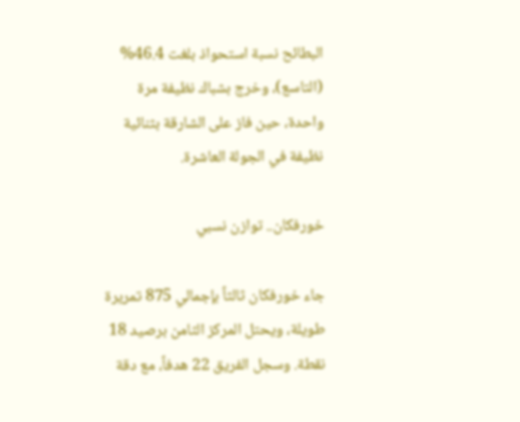البطائح نسبة استحواذ بلغت 46.4% (التاسع)، وخرج بشباك نظيفة مرة واحدة، حين فاز على الشارقة بثنائية نظيفة في الجولة العاشرة.

خورفكان.. توازن نسبي

جاء خورفكان ثالثاً بإجمالي 875 تمريرة طويلة، ويحتل المركز الثامن برصيد 18 نقطة. وسجل الفريق 22 هدفاً، مع دقة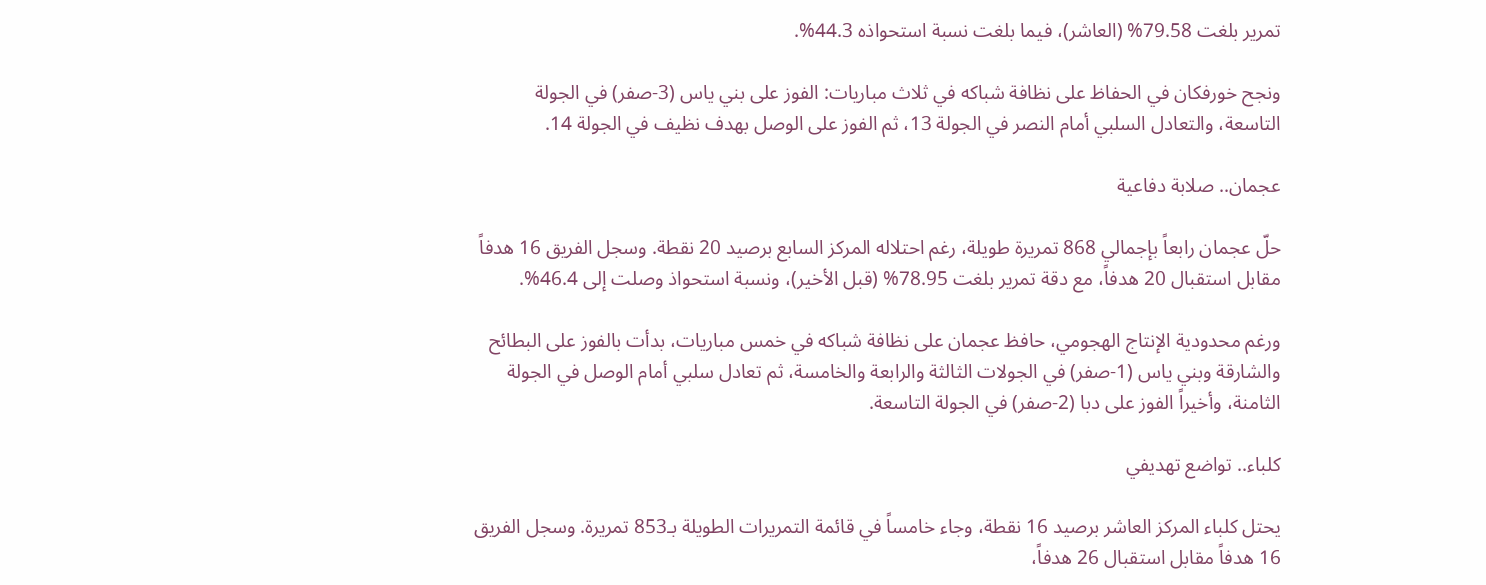تمرير بلغت 79.58% (العاشر)، فيما بلغت نسبة استحواذه 44.3%.

ونجح خورفكان في الحفاظ على نظافة شباكه في ثلاث مباريات: الفوز على بني ياس (3-صفر) في الجولة التاسعة، والتعادل السلبي أمام النصر في الجولة 13، ثم الفوز على الوصل بهدف نظيف في الجولة 14.

عجمان.. صلابة دفاعية

حلّ عجمان رابعاً بإجمالي 868 تمريرة طويلة، رغم احتلاله المركز السابع برصيد 20 نقطة. وسجل الفريق 16 هدفاً مقابل استقبال 20 هدفاً، مع دقة تمرير بلغت 78.95% (قبل الأخير)، ونسبة استحواذ وصلت إلى 46.4%.

ورغم محدودية الإنتاج الهجومي، حافظ عجمان على نظافة شباكه في خمس مباريات، بدأت بالفوز على البطائح والشارقة وبني ياس (1-صفر) في الجولات الثالثة والرابعة والخامسة، ثم تعادل سلبي أمام الوصل في الجولة الثامنة، وأخيراً الفوز على دبا (2-صفر) في الجولة التاسعة.

كلباء.. تواضع تهديفي

يحتل كلباء المركز العاشر برصيد 16 نقطة، وجاء خامساً في قائمة التمريرات الطويلة بـ853 تمريرة. وسجل الفريق 16 هدفاً مقابل استقبال 26 هدفاً،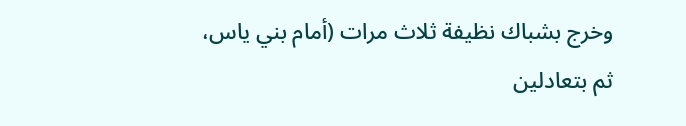وخرج بشباك نظيفة ثلاث مرات (أمام بني ياس، ثم بتعادلين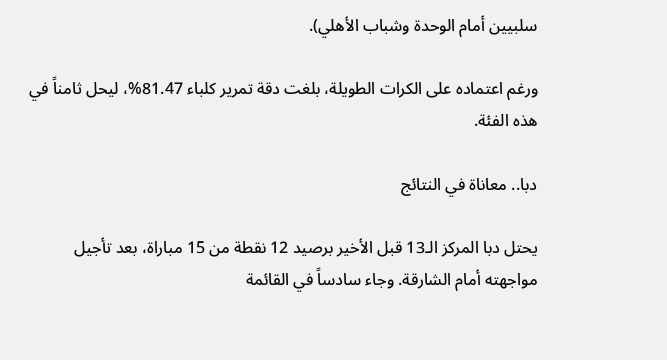سلبيين أمام الوحدة وشباب الأهلي).

ورغم اعتماده على الكرات الطويلة، بلغت دقة تمرير كلباء 81.47%، ليحل ثامناً في هذه الفئة.

دبا.. معاناة في النتائج

يحتل دبا المركز الـ13 قبل الأخير برصيد 12 نقطة من 15 مباراة، بعد تأجيل مواجهته أمام الشارقة. وجاء سادساً في القائمة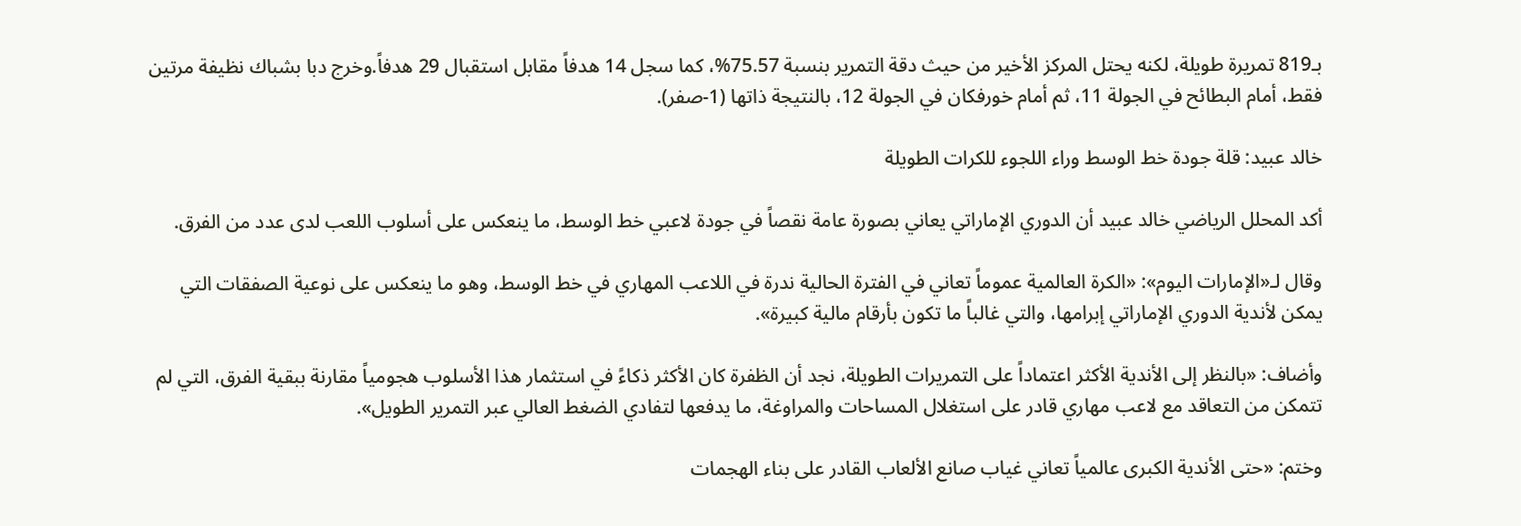بـ819 تمريرة طويلة، لكنه يحتل المركز الأخير من حيث دقة التمرير بنسبة 75.57%، كما سجل 14 هدفاً مقابل استقبال 29 هدفاً.وخرج دبا بشباك نظيفة مرتين فقط، أمام البطائح في الجولة 11، ثم أمام خورفكان في الجولة 12، بالنتيجة ذاتها (1-صفر).

خالد عبيد: قلة جودة خط الوسط وراء اللجوء للكرات الطويلة

أكد المحلل الرياضي خالد عبيد أن الدوري الإماراتي يعاني بصورة عامة نقصاً في جودة لاعبي خط الوسط، ما ينعكس على أسلوب اللعب لدى عدد من الفرق.

وقال لـ«الإمارات اليوم»: «الكرة العالمية عموماً تعاني في الفترة الحالية ندرة في اللاعب المهاري في خط الوسط، وهو ما ينعكس على نوعية الصفقات التي يمكن لأندية الدوري الإماراتي إبرامها، والتي غالباً ما تكون بأرقام مالية كبيرة».

وأضاف: «بالنظر إلى الأندية الأكثر اعتماداً على التمريرات الطويلة، نجد أن الظفرة كان الأكثر ذكاءً في استثمار هذا الأسلوب هجومياً مقارنة ببقية الفرق، التي لم تتمكن من التعاقد مع لاعب مهاري قادر على استغلال المساحات والمراوغة، ما يدفعها لتفادي الضغط العالي عبر التمرير الطويل».

وختم: «حتى الأندية الكبرى عالمياً تعاني غياب صانع الألعاب القادر على بناء الهجمات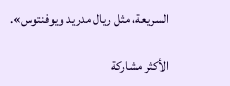السريعة، مثل ريال مدريد ويوفنتوس».

الأكثر مشاركة